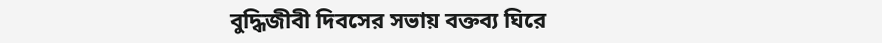বুদ্ধিজীবী দিবসের সভায় বক্তব্য ঘিরে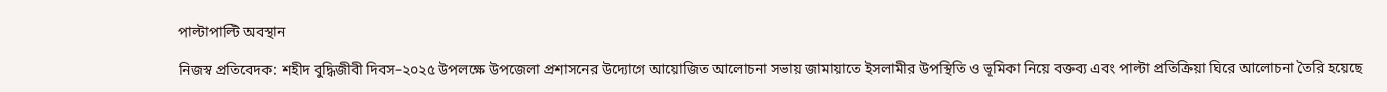পাল্টাপাল্টি অবস্থান

নিজস্ব প্রতিবেদক: শহীদ বুদ্ধিজীবী দিবস–২০২৫ উপলক্ষে উপজেলা প্রশাসনের উদ্যোগে আয়োজিত আলোচনা সভায় জামায়াতে ইসলামীর উপস্থিতি ও ভূমিকা নিয়ে বক্তব্য এবং পাল্টা প্রতিক্রিয়া ঘিরে আলোচনা তৈরি হয়েছে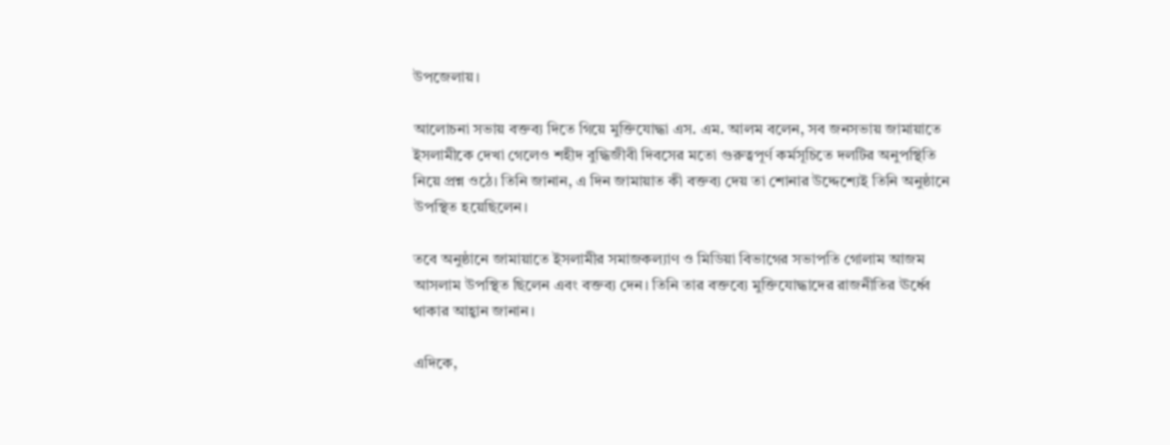উপজেলায়।

আলোচনা সভায় বক্তব্য দিতে গিয়ে মুক্তিযোদ্ধা এস. এম. আলম বলেন, সব জনসভায় জামায়াতে ইসলামীকে দেখা গেলেও শহীদ বুদ্ধিজীবী দিবসের মতো গুরুত্বপূর্ণ কর্মসূচিতে দলটির অনুপস্থিতি নিয়ে প্রশ্ন ওঠে। তিনি জানান, এ দিন জামায়াত কী বক্তব্য দেয় তা শোনার উদ্দেশ্যেই তিনি অনুষ্ঠানে উপস্থিত হয়েছিলেন।

তবে অনুষ্ঠানে জামায়াতে ইসলামীর সমাজকল্যাণ ও মিডিয়া বিভাগের সভাপতি গোলাম আজম আসলাম উপস্থিত ছিলেন এবং বক্তব্য দেন। তিনি তার বক্তব্যে মুক্তিযোদ্ধাদের রাজনীতির ঊর্ধ্বে থাকার আহ্বান জানান।

এদিকে,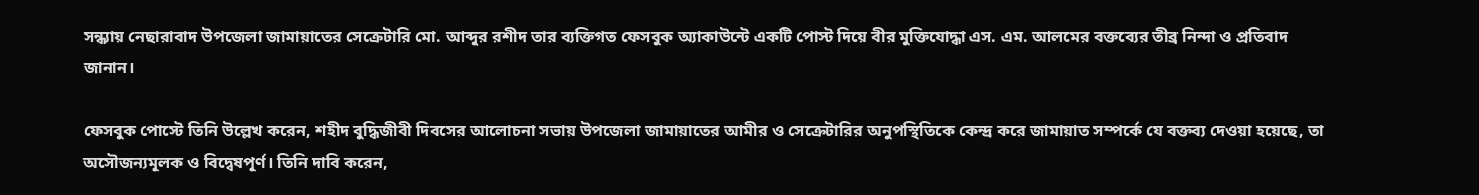সন্ধ্যায় নেছারাবাদ উপজেলা জামায়াতের সেক্রেটারি মো. আব্দুর রশীদ তার ব্যক্তিগত ফেসবুক অ্যাকাউন্টে একটি পোস্ট দিয়ে বীর মুক্তিযোদ্ধা এস. এম. আলমের বক্তব্যের তীব্র নিন্দা ও প্রতিবাদ জানান।

ফেসবুক পোস্টে তিনি উল্লেখ করেন, শহীদ বুদ্ধিজীবী দিবসের আলোচনা সভায় উপজেলা জামায়াতের আমীর ও সেক্রেটারির অনুপস্থিতিকে কেন্দ্র করে জামায়াত সম্পর্কে যে বক্তব্য দেওয়া হয়েছে, তা অসৌজন্যমূলক ও বিদ্বেষপূর্ণ। তিনি দাবি করেন,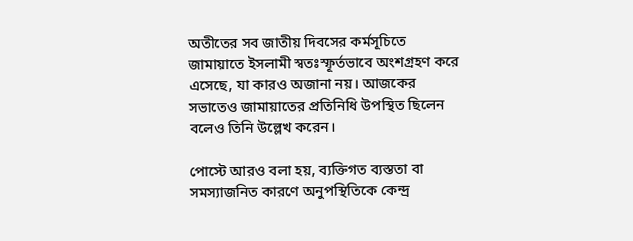অতীতের সব জাতীয় দিবসের কর্মসূচিতে জামায়াতে ইসলামী স্বতঃস্ফূর্তভাবে অংশগ্রহণ করে এসেছে, যা কারও অজানা নয়। আজকের সভাতেও জামায়াতের প্রতিনিধি উপস্থিত ছিলেন বলেও তিনি উল্লেখ করেন।

পোস্টে আরও বলা হয়, ব্যক্তিগত ব্যস্ততা বা সমস্যাজনিত কারণে অনুপস্থিতিকে কেন্দ্র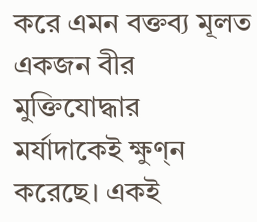করে এমন বক্তব্য মূলত একজন বীর মুক্তিযোদ্ধার মর্যাদাকেই ক্ষুণ্ন করেছে। একই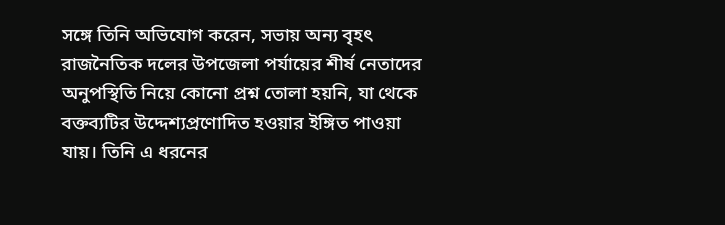সঙ্গে তিনি অভিযোগ করেন, সভায় অন্য বৃহৎ রাজনৈতিক দলের উপজেলা পর্যায়ের শীর্ষ নেতাদের অনুপস্থিতি নিয়ে কোনো প্রশ্ন তোলা হয়নি, যা থেকে বক্তব্যটির উদ্দেশ্যপ্রণোদিত হওয়ার ইঙ্গিত পাওয়া যায়। তিনি এ ধরনের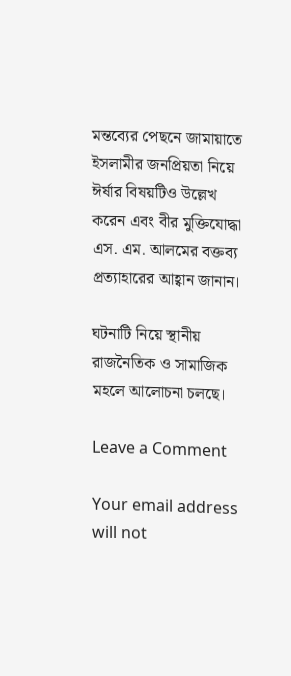মন্তব্যের পেছনে জামায়াতে ইসলামীর জনপ্রিয়তা নিয়ে ঈর্ষার বিষয়টিও উল্লেখ করেন এবং বীর মুক্তিযোদ্ধা এস. এম. আলমের বক্তব্য প্রত্যাহারের আহ্বান জানান।

ঘটনাটি নিয়ে স্থানীয় রাজনৈতিক ও সামাজিক মহলে আলোচনা চলছে।

Leave a Comment

Your email address will not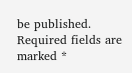be published. Required fields are marked *